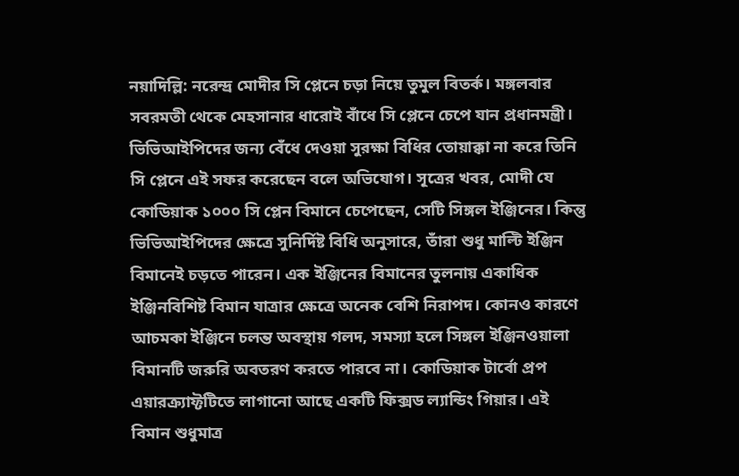নয়াদিল্লি: নরেন্দ্র মোদীর সি প্লেনে চড়া নিয়ে তুমুল বিতর্ক। মঙ্গলবার সবরমতী থেকে মেহসানার ধারোই বাঁধে সি প্লেনে চেপে যান প্রধানমন্ত্রী। ভিভিআইপিদের জন্য বেঁধে দেওয়া সুরক্ষা বিধির তোয়াক্কা না করে তিনি সি প্লেনে এই সফর করেছেন বলে অভিযোগ। সূত্রের খবর, মোদী যে কোডিয়াক ১০০০ সি প্লেন বিমানে চেপেছেন, সেটি সিঙ্গল ইঞ্জিনের। কিন্তু ভিভিআইপিদের ক্ষেত্রে সুনির্দিষ্ট বিধি অনুসারে, তাঁরা শুধু মাল্টি ইঞ্জিন বিমানেই চড়তে পারেন। এক ইঞ্জিনের বিমানের তুলনায় একাধিক ইঞ্জিনবিশিষ্ট বিমান যাত্রার ক্ষেত্রে অনেক বেশি নিরাপদ। কোনও কারণে আচমকা ইঞ্জিনে চলন্ত অবস্থায় গলদ, সমস্যা হলে সিঙ্গল ইঞ্জিনওয়ালা বিমানটি জরুরি অবতরণ করতে পারবে না। কোডিয়াক টার্বো প্রপ এয়ারক্র্যাফ্টটিতে লাগানো আছে একটি ফিক্সড ল্যান্ডিং গিয়ার। এই বিমান শুধুমাত্র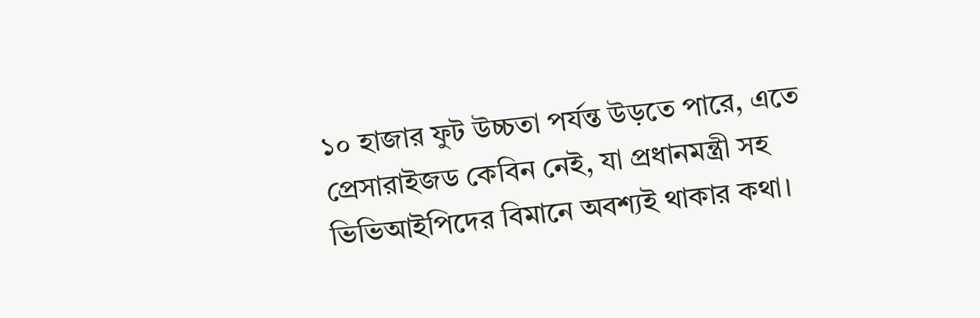১০ হাজার ফুট উচ্চতা পর্যন্ত উড়তে পারে, এতে প্রেসারাইজড কেবিন নেই, যা প্রধানমন্ত্রী সহ ভিভিআইপিদের বিমানে অবশ্যই থাকার কথা।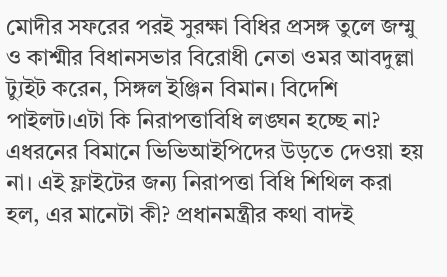মোদীর সফরের পরই সুরক্ষা বিধির প্রসঙ্গ তুলে জম্মু ও কাশ্মীর বিধানসভার বিরোধী নেতা ওমর আবদুল্লা ট্যুইট করেন, সিঙ্গল ইঞ্জিন বিমান। বিদেশি পাইলট।এটা কি নিরাপত্তাবিধি লঙ্ঘন হচ্ছে না? এধরনের বিমানে ভিভিআইপিদের উড়তে দেওয়া হয় না। এই ফ্লাইটের জন্য নিরাপত্তা বিধি শিথিল করা হল, এর মানেটা কী? প্রধানমন্ত্রীর কথা বাদই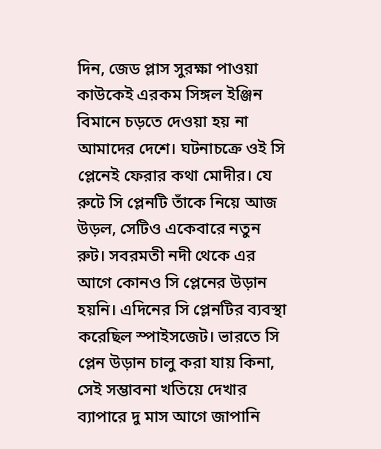দিন, জেড প্লাস সুরক্ষা পাওয়া কাউকেই এরকম সিঙ্গল ইঞ্জিন বিমানে চড়তে দেওয়া হয় না আমাদের দেশে। ঘটনাচক্রে ওই সি প্লেনেই ফেরার কথা মোদীর। যে রুটে সি প্লেনটি তাঁকে নিয়ে আজ উড়ল, সেটিও একেবারে নতুন রুট। সবরমতী নদী থেকে এর আগে কোনও সি প্লেনের উড়ান হয়নি। এদিনের সি প্লেনটির ব্যবস্থা করেছিল স্পাইসজেট। ভারতে সি প্লেন উড়ান চালু করা যায় কিনা, সেই সম্ভাবনা খতিয়ে দেখার ব্যাপারে দু মাস আগে জাপানি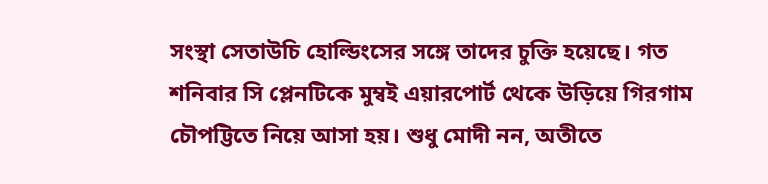সংস্থা সেতাউচি হোল্ডিংসের সঙ্গে তাদের চুক্তি হয়েছে। গত শনিবার সি প্লেনটিকে মুম্বই এয়ারপোর্ট থেকে উড়িয়ে গিরগাম চৌপট্টিতে নিয়ে আসা হয়। শুধু মোদী নন, অতীতে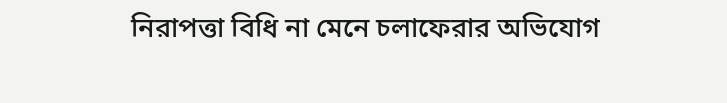নিরাপত্তা বিধি না মেনে চলাফেরার অভিযোগ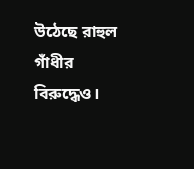উঠেছে রাহুল গাঁধীর বিরুদ্ধেও।